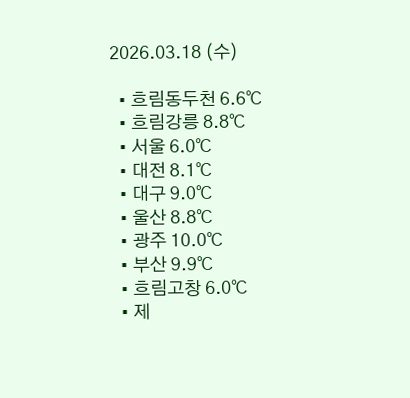2026.03.18 (수)

  • 흐림동두천 6.6℃
  • 흐림강릉 8.8℃
  • 서울 6.0℃
  • 대전 8.1℃
  • 대구 9.0℃
  • 울산 8.8℃
  • 광주 10.0℃
  • 부산 9.9℃
  • 흐림고창 6.0℃
  • 제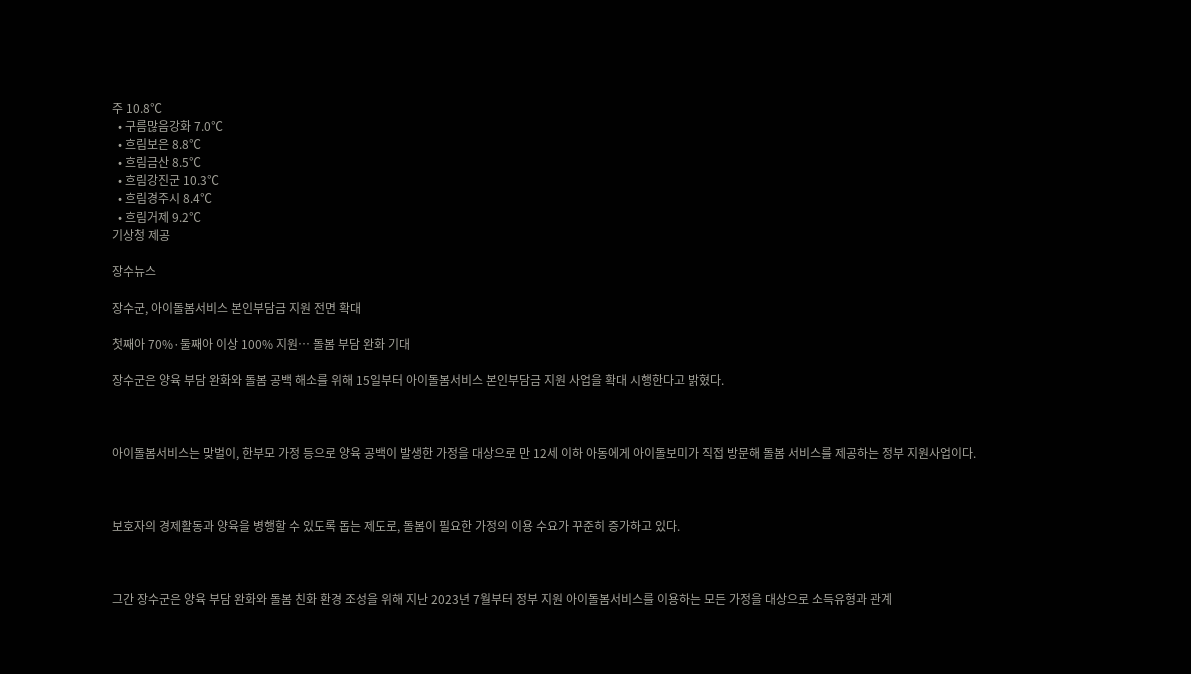주 10.8℃
  • 구름많음강화 7.0℃
  • 흐림보은 8.8℃
  • 흐림금산 8.5℃
  • 흐림강진군 10.3℃
  • 흐림경주시 8.4℃
  • 흐림거제 9.2℃
기상청 제공

장수뉴스

장수군, 아이돌봄서비스 본인부담금 지원 전면 확대

첫째아 70%·둘째아 이상 100% 지원… 돌봄 부담 완화 기대

장수군은 양육 부담 완화와 돌봄 공백 해소를 위해 15일부터 아이돌봄서비스 본인부담금 지원 사업을 확대 시행한다고 밝혔다.



아이돌봄서비스는 맞벌이, 한부모 가정 등으로 양육 공백이 발생한 가정을 대상으로 만 12세 이하 아동에게 아이돌보미가 직접 방문해 돌봄 서비스를 제공하는 정부 지원사업이다.



보호자의 경제활동과 양육을 병행할 수 있도록 돕는 제도로, 돌봄이 필요한 가정의 이용 수요가 꾸준히 증가하고 있다.



그간 장수군은 양육 부담 완화와 돌봄 친화 환경 조성을 위해 지난 2023년 7월부터 정부 지원 아이돌봄서비스를 이용하는 모든 가정을 대상으로 소득유형과 관계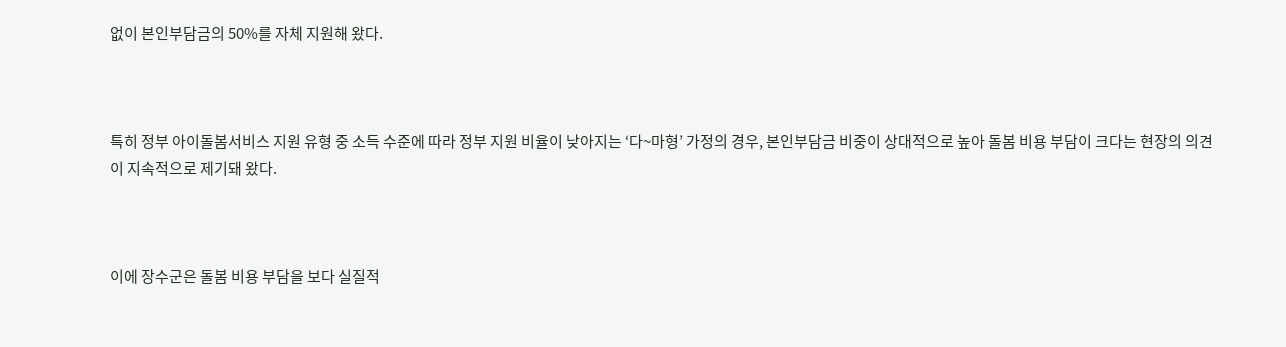없이 본인부담금의 50%를 자체 지원해 왔다.



특히 정부 아이돌봄서비스 지원 유형 중 소득 수준에 따라 정부 지원 비율이 낮아지는 ‘다~마형’ 가정의 경우, 본인부담금 비중이 상대적으로 높아 돌봄 비용 부담이 크다는 현장의 의견이 지속적으로 제기돼 왔다.



이에 장수군은 돌봄 비용 부담을 보다 실질적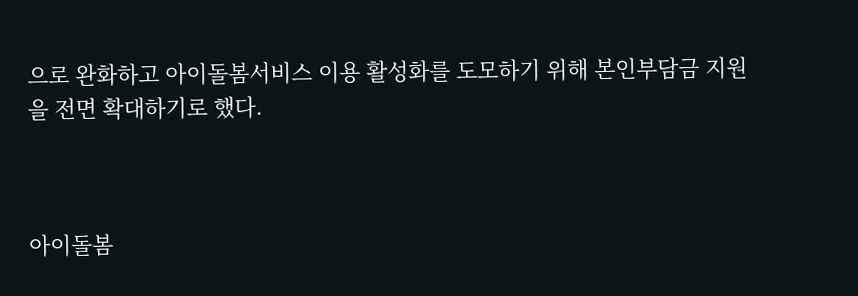으로 완화하고 아이돌봄서비스 이용 활성화를 도모하기 위해 본인부담금 지원을 전면 확대하기로 했다.



아이돌봄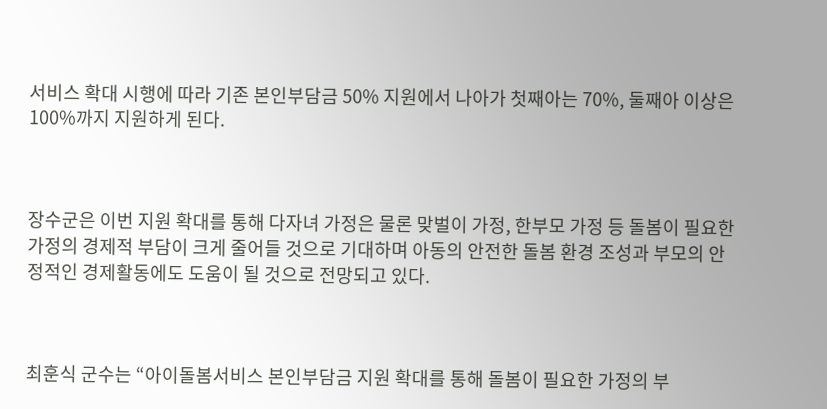서비스 확대 시행에 따라 기존 본인부담금 50% 지원에서 나아가 첫째아는 70%, 둘째아 이상은 100%까지 지원하게 된다.



장수군은 이번 지원 확대를 통해 다자녀 가정은 물론 맞벌이 가정, 한부모 가정 등 돌봄이 필요한 가정의 경제적 부담이 크게 줄어들 것으로 기대하며 아동의 안전한 돌봄 환경 조성과 부모의 안정적인 경제활동에도 도움이 될 것으로 전망되고 있다.



최훈식 군수는 “아이돌봄서비스 본인부담금 지원 확대를 통해 돌봄이 필요한 가정의 부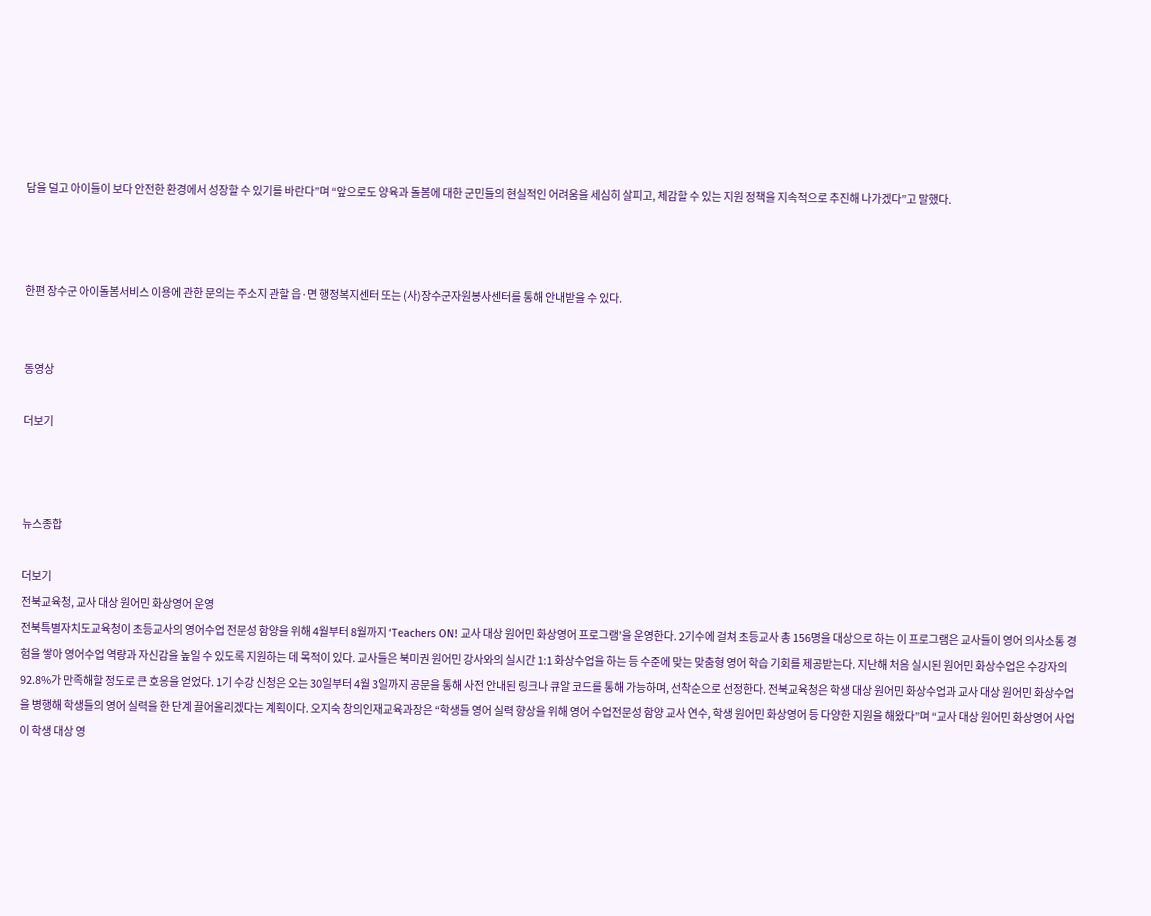담을 덜고 아이들이 보다 안전한 환경에서 성장할 수 있기를 바란다”며 “앞으로도 양육과 돌봄에 대한 군민들의 현실적인 어려움을 세심히 살피고, 체감할 수 있는 지원 정책을 지속적으로 추진해 나가겠다”고 말했다.



한편 장수군 아이돌봄서비스 이용에 관한 문의는 주소지 관할 읍·면 행정복지센터 또는 (사)장수군자원봉사센터를 통해 안내받을 수 있다.


동영상

더보기



뉴스종합

더보기
전북교육청, 교사 대상 원어민 화상영어 운영
전북특별자치도교육청이 초등교사의 영어수업 전문성 함양을 위해 4월부터 8월까지 ‘Teachers ON! 교사 대상 원어민 화상영어 프로그램’을 운영한다. 2기수에 걸쳐 초등교사 총 156명을 대상으로 하는 이 프로그램은 교사들이 영어 의사소통 경험을 쌓아 영어수업 역량과 자신감을 높일 수 있도록 지원하는 데 목적이 있다. 교사들은 북미권 원어민 강사와의 실시간 1:1 화상수업을 하는 등 수준에 맞는 맞춤형 영어 학습 기회를 제공받는다. 지난해 처음 실시된 원어민 화상수업은 수강자의 92.8%가 만족해할 정도로 큰 호응을 얻었다. 1기 수강 신청은 오는 30일부터 4월 3일까지 공문을 통해 사전 안내된 링크나 큐알 코드를 통해 가능하며, 선착순으로 선정한다. 전북교육청은 학생 대상 원어민 화상수업과 교사 대상 원어민 화상수업을 병행해 학생들의 영어 실력을 한 단계 끌어올리겠다는 계획이다. 오지숙 창의인재교육과장은 “학생들 영어 실력 향상을 위해 영어 수업전문성 함양 교사 연수, 학생 원어민 화상영어 등 다양한 지원을 해왔다”며 “교사 대상 원어민 화상영어 사업이 학생 대상 영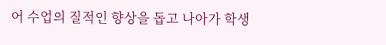어 수업의 질적인 향상을 돕고 나아가 학생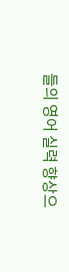들의 영어 실력 향상으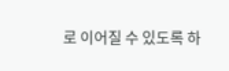로 이어질 수 있도록 하